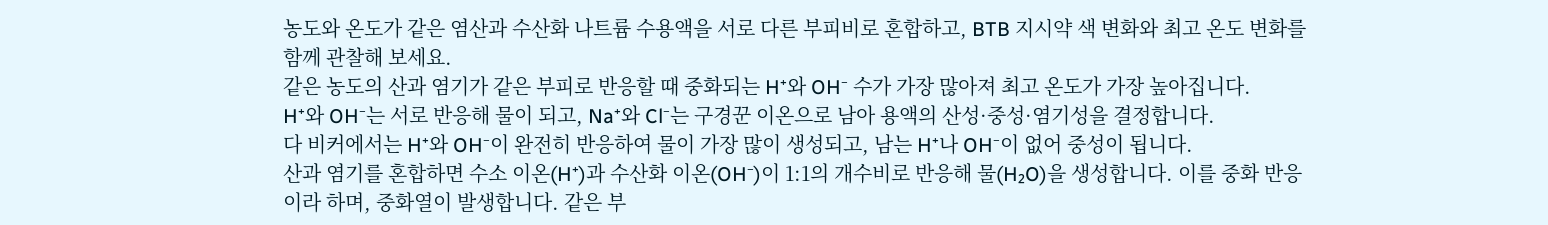농도와 온도가 같은 염산과 수산화 나트륨 수용액을 서로 다른 부피비로 혼합하고, BTB 지시약 색 변화와 최고 온도 변화를 함께 관찰해 보세요.
같은 농도의 산과 염기가 같은 부피로 반응할 때 중화되는 H⁺와 OH⁻ 수가 가장 많아져 최고 온도가 가장 높아집니다.
H⁺와 OH⁻는 서로 반응해 물이 되고, Na⁺와 Cl⁻는 구경꾼 이온으로 남아 용액의 산성·중성·염기성을 결정합니다.
다 비커에서는 H⁺와 OH⁻이 완전히 반응하여 물이 가장 많이 생성되고, 남는 H⁺나 OH⁻이 없어 중성이 됩니다.
산과 염기를 혼합하면 수소 이온(H⁺)과 수산화 이온(OH⁻)이 1:1의 개수비로 반응해 물(H₂O)을 생성합니다. 이를 중화 반응이라 하며, 중화열이 발생합니다. 같은 부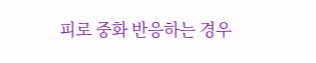피로 중화 반응하는 경우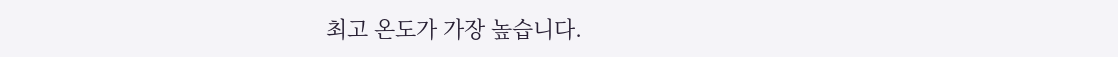최고 온도가 가장 높습니다.